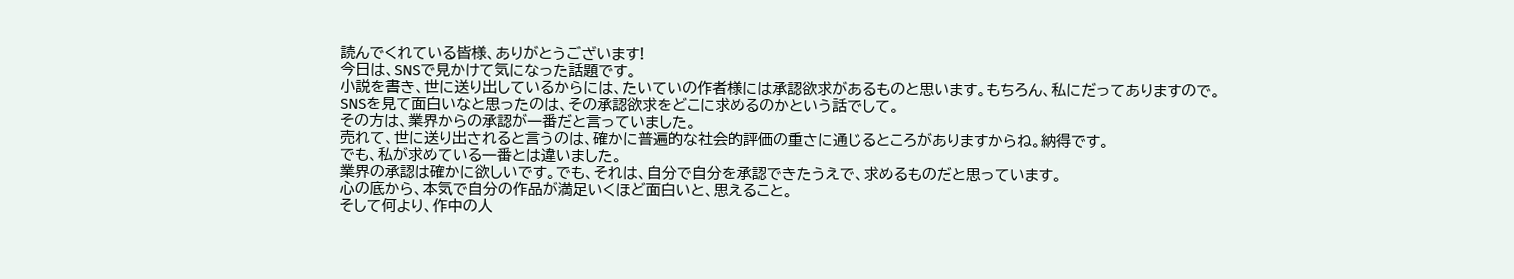読んでくれている皆様、ありがとうございます!
今日は、SNSで見かけて気になった話題です。
小説を書き、世に送り出しているからには、たいていの作者様には承認欲求があるものと思います。もちろん、私にだってありますので。
SNSを見て面白いなと思ったのは、その承認欲求をどこに求めるのかという話でして。
その方は、業界からの承認が一番だと言っていました。
売れて、世に送り出されると言うのは、確かに普遍的な社会的評価の重さに通じるところがありますからね。納得です。
でも、私が求めている一番とは違いました。
業界の承認は確かに欲しいです。でも、それは、自分で自分を承認できたうえで、求めるものだと思っています。
心の底から、本気で自分の作品が満足いくほど面白いと、思えること。
そして何より、作中の人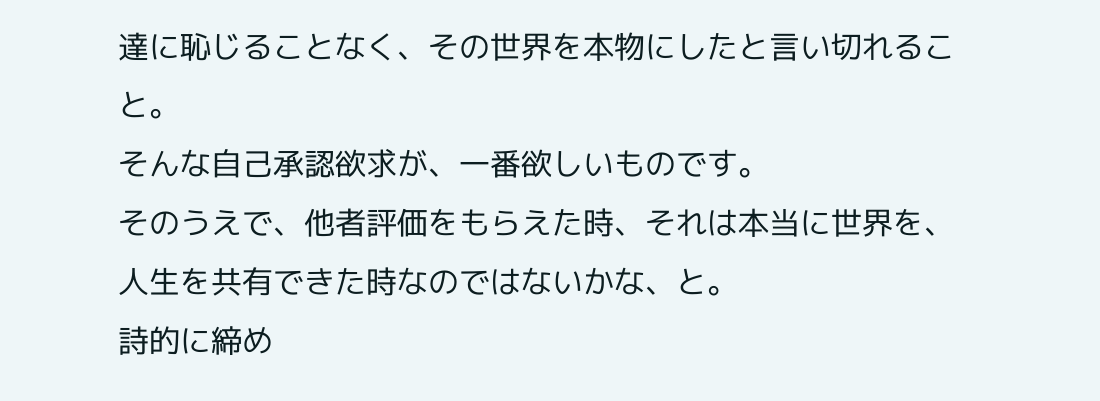達に恥じることなく、その世界を本物にしたと言い切れること。
そんな自己承認欲求が、一番欲しいものです。
そのうえで、他者評価をもらえた時、それは本当に世界を、人生を共有できた時なのではないかな、と。
詩的に締め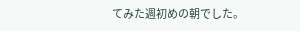てみた週初めの朝でした。